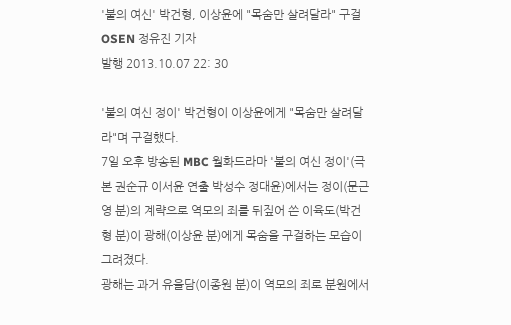'불의 여신' 박건형, 이상윤에 "목숨만 살려달라" 구걸
OSEN 정유진 기자
발행 2013.10.07 22: 30

'불의 여신 정이' 박건형이 이상윤에게 "목숨만 살려달라"며 구걸했다.
7일 오후 방송된 MBC 월화드라마 '불의 여신 정이'(극본 권순규 이서윤 연출 박성수 정대윤)에서는 정이(문근영 분)의 계략으로 역모의 죄를 뒤짚어 쓴 이육도(박건형 분)이 광해(이상윤 분)에게 목숨을 구걸하는 모습이 그려졌다.
광해는 과거 유을담(이종원 분)이 역모의 죄로 분원에서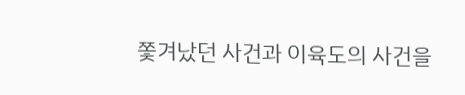쫓겨났던 사건과 이육도의 사건을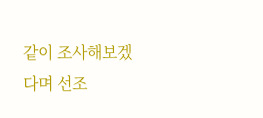같이 조사해보겠다며 선조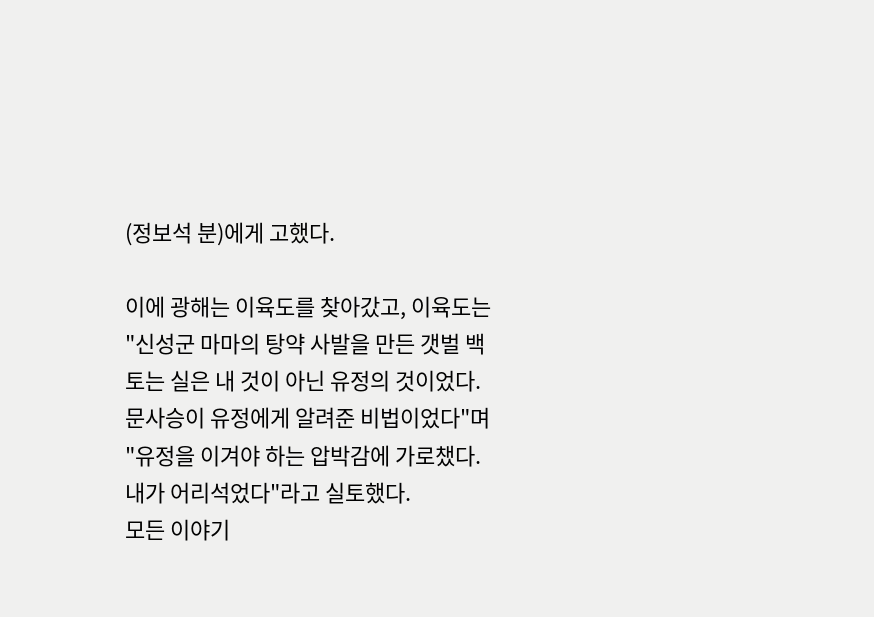(정보석 분)에게 고했다.

이에 광해는 이육도를 찾아갔고, 이육도는 "신성군 마마의 탕약 사발을 만든 갯벌 백토는 실은 내 것이 아닌 유정의 것이었다. 문사승이 유정에게 알려준 비법이었다"며 "유정을 이겨야 하는 압박감에 가로챘다. 내가 어리석었다"라고 실토했다.
모든 이야기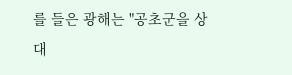를 들은 광해는 "공초군을 상대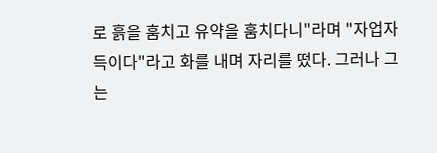로 흙을 훔치고 유약을 훔치다니"라며 "자업자득이다"라고 화를 내며 자리를 떴다. 그러나 그는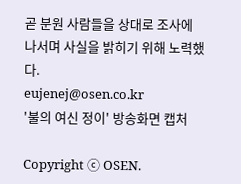곧 분원 사람들을 상대로 조사에 나서며 사실을 밝히기 위해 노력했다.
eujenej@osen.co.kr
'불의 여신 정이' 방송화면 캡처

Copyright ⓒ OSEN.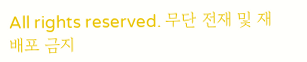All rights reserved. 무단 전재 및 재배포 금지